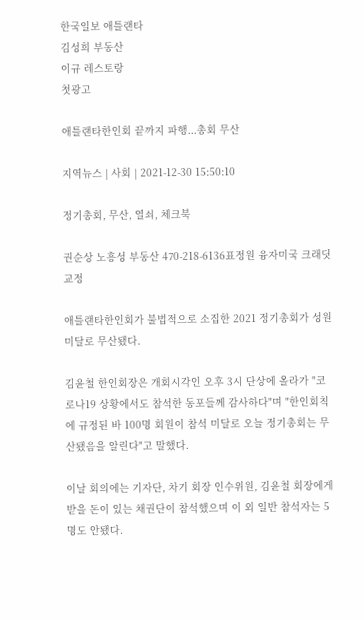한국일보 애틀랜타
김성희 부동산
이규 레스토랑
첫광고

애틀랜타한인회 끝까지 파행...총회 무산

지역뉴스 | 사회 | 2021-12-30 15:50:10

정기총회, 무산, 열쇠, 체크북

권순상 노흥성 부동산 470-218-6136표정원 융자미국 크래딧 교정

애틀랜타한인회가 불법적으로 소집한 2021 정기총회가 성원미달로 무산됐다.

김윤철 한인회장은 개회시각인 오후 3시 단상에 올라가 "코로나19 상황에서도 참석한 동포들께 감사하다"며 "한인회칙에 규정된 바 100명 회원이 참석 미달로 오늘 정기총회는 무산됐음을 알린다"고 말했다.

이날 회의에는 기자단, 차기 회장 인수위원, 김윤철 회장에게 받을 돈이 있는 채권단이 참석했으며 이 외 일반 참석자는 5명도 안됐다.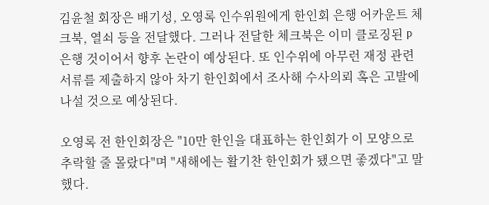김윤철 회장은 배기성, 오영록 인수위원에게 한인회 은행 어카운트 체크북, 열쇠 등을 전달했다. 그러나 전달한 체크북은 이미 클로징된 P은행 것이어서 향후 논란이 예상된다. 또 인수위에 아무런 재정 관련 서류를 제출하지 않아 차기 한인회에서 조사해 수사의뢰 혹은 고발에 나설 것으로 예상된다.

오영록 전 한인회장은 "10만 한인을 대표하는 한인회가 이 모양으로 추락할 줄 몰랐다"며 "새해에는 활기찬 한인회가 됐으면 좋겠다"고 말했다.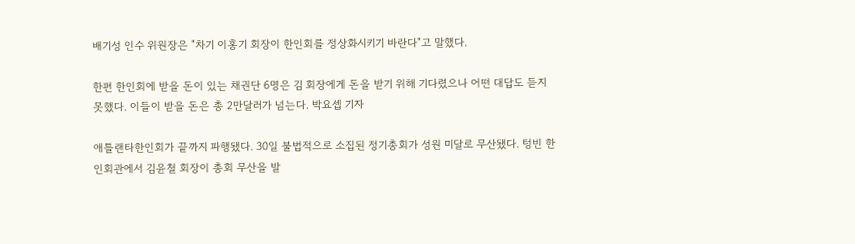배기성 인수 위원장은 "차기 이홍기 회장이 한인회를 정상화시키기 바란다"고 말했다.

한편 한인회에 받을 돈이 있는 채권단 6명은 김 회장에게 돈을 받기 위해 기다렸으나 어떤 대답도 듣지 못했다. 이들이 받을 돈은 총 2만달러가 넘는다. 박요셉 기자

애틀랜타한인회가 끝까지 파행됐다. 30일 불법적으로 소집된 정기총회가 성원 미달로 무산됐다. 텅빈 한인회관에서 김윤철 회장이 총회 무산을 발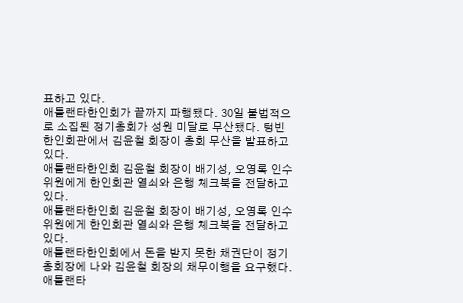표하고 있다.
애틀랜타한인회가 끝까지 파행됐다. 30일 불법적으로 소집된 정기총회가 성원 미달로 무산됐다. 텅빈 한인회관에서 김윤철 회장이 총회 무산을 발표하고 있다.
애틀랜타한인회 김윤철 회장이 배기성, 오영록 인수위원에게 한인회관 열쇠와 은행 체크북을 전달하고 있다.
애틀랜타한인회 김윤철 회장이 배기성, 오영록 인수위원에게 한인회관 열쇠와 은행 체크북을 전달하고 있다.
애틀랜타한인회에서 돈을 받지 못한 채권단이 정기총회장에 나와 김윤철 회장의 채무이행을 요구했다.
애틀랜타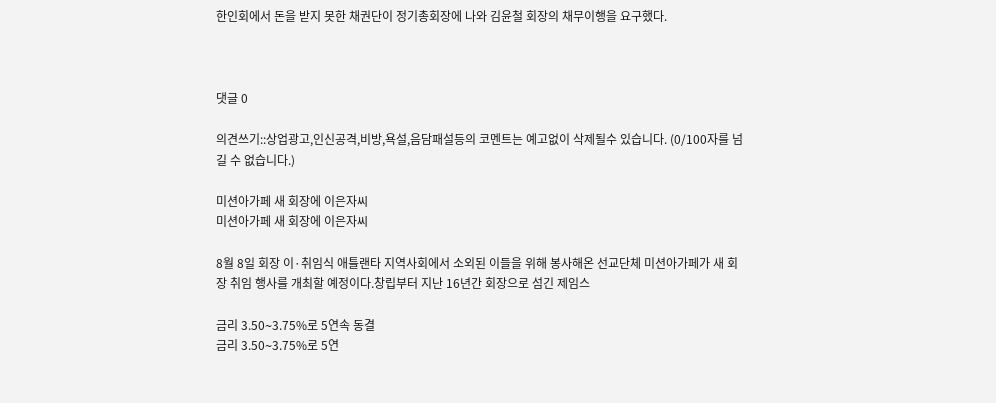한인회에서 돈을 받지 못한 채권단이 정기총회장에 나와 김윤철 회장의 채무이행을 요구했다.



댓글 0

의견쓰기::상업광고,인신공격,비방,욕설,음담패설등의 코멘트는 예고없이 삭제될수 있습니다. (0/100자를 넘길 수 없습니다.)

미션아가페 새 회장에 이은자씨
미션아가페 새 회장에 이은자씨

8월 8일 회장 이·취임식 애틀랜타 지역사회에서 소외된 이들을 위해 봉사해온 선교단체 미션아가페가 새 회장 취임 행사를 개최할 예정이다.창립부터 지난 16년간 회장으로 섬긴 제임스

금리 3.50∼3.75%로 5연속 동결
금리 3.50∼3.75%로 5연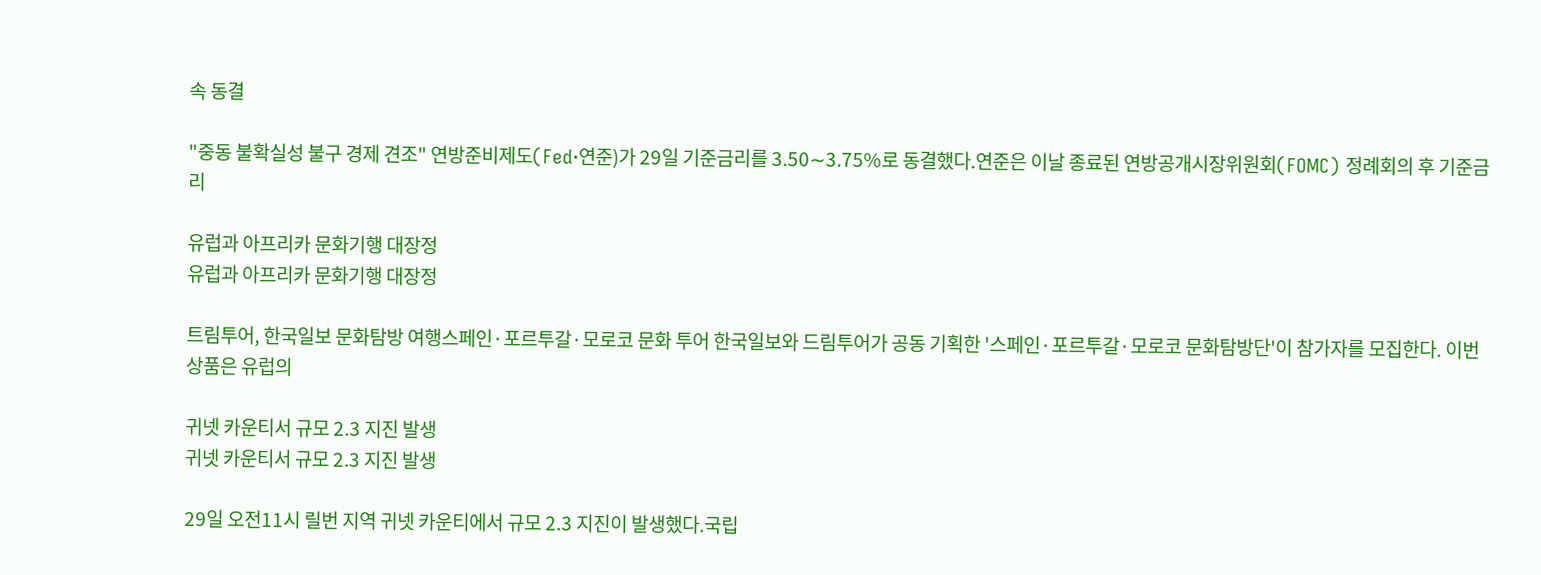속 동결

"중동 불확실성 불구 경제 견조" 연방준비제도(Fed·연준)가 29일 기준금리를 3.50∼3.75%로 동결했다.연준은 이날 종료된 연방공개시장위원회(FOMC) 정례회의 후 기준금리

유럽과 아프리카 문화기행 대장정
유럽과 아프리카 문화기행 대장정

트림투어, 한국일보 문화탐방 여행스페인·포르투갈·모로코 문화 투어 한국일보와 드림투어가 공동 기획한 '스페인·포르투갈·모로코 문화탐방단'이 참가자를 모집한다. 이번 상품은 유럽의

귀넷 카운티서 규모 2.3 지진 발생
귀넷 카운티서 규모 2.3 지진 발생

29일 오전11시 릴번 지역 귀넷 카운티에서 규모 2.3 지진이 발생했다.국립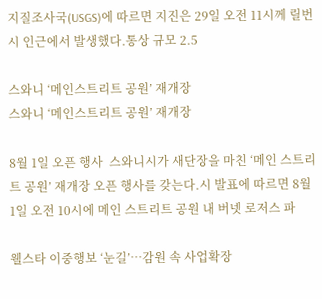지질조사국(USGS)에 따르면 지진은 29일 오전 11시께 릴번시 인근에서 발생했다.통상 규모 2.5

스와니 ‘메인스트리트 공원’ 재개장
스와니 ‘메인스트리트 공원’ 재개장

8월 1일 오픈 행사  스와니시가 새단장을 마친 ‘메인 스트리트 공원’ 재개장 오픈 행사를 갖는다.시 발표에 따르면 8월 1일 오전 10시에 메인 스트리트 공원 내 버넷 로저스 파

웰스타 이중행보 ‘눈길’…감원 속 사업확장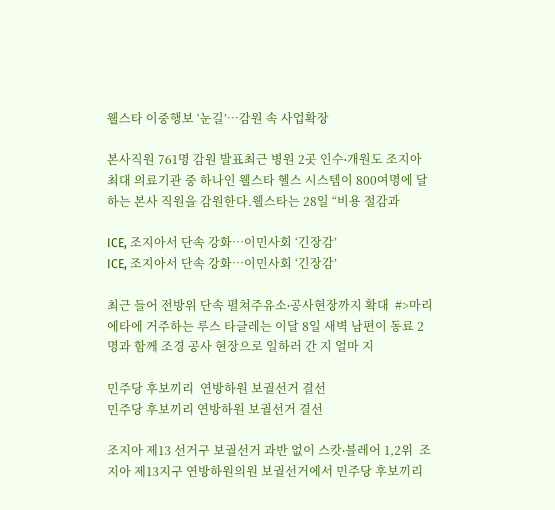웰스타 이중행보 ‘눈길’…감원 속 사업확장

본사직원 761명 감원 발표최근 병원 2곳 인수∙개원도 조지아 최대 의료기관 중 하나인 웰스타 헬스 시스템이 800여명에 달하는 본사 직원을 감원한다.웰스타는 28일 “비용 절감과

ICE, 조지아서 단속 강화…이민사회 ‘긴장감’
ICE, 조지아서 단속 강화…이민사회 ‘긴장감’

최근 들어 전방위 단속 펼쳐주유소∙공사현장까지 확대  #>마리에타에 거주하는 루스 타글레는 이달 8일 새벽 남편이 동료 2명과 함께 조경 공사 현장으로 일하러 간 지 얼마 지

민주당 후보끼리  연방하원 보궐선거 결선
민주당 후보끼리 연방하원 보궐선거 결선

조지아 제13 선거구 보궐선거 과반 없이 스캇∙블레어 1,2위  조지아 제13지구 연방하원의원 보궐선거에서 민주당 후보끼리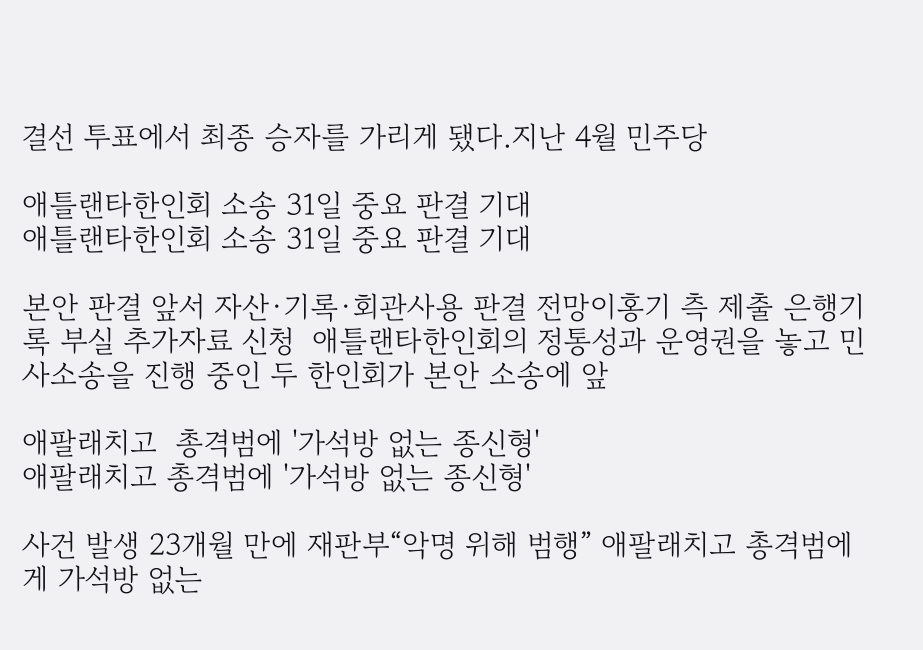결선 투표에서 최종 승자를 가리게 됐다.지난 4월 민주당

애틀랜타한인회 소송 31일 중요 판결 기대
애틀랜타한인회 소송 31일 중요 판결 기대

본안 판결 앞서 자산·기록·회관사용 판결 전망이홍기 측 제출 은행기록 부실 추가자료 신청  애틀랜타한인회의 정통성과 운영권을 놓고 민사소송을 진행 중인 두 한인회가 본안 소송에 앞

애팔래치고  총격범에 '가석방 없는 종신형'
애팔래치고 총격범에 '가석방 없는 종신형'

사건 발생 23개월 만에 재판부“악명 위해 범행” 애팔래치고 총격범에게 가석방 없는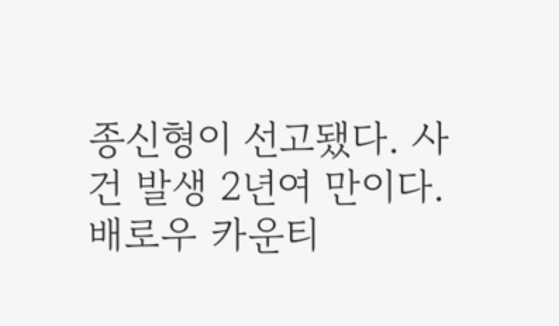종신형이 선고됐다. 사건 발생 2년여 만이다.배로우 카운티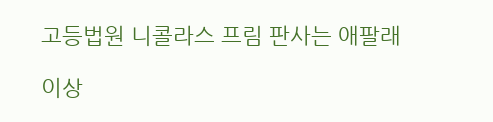고등법원 니콜라스 프림 판사는 애팔래

이상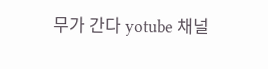무가 간다 yotube 채널